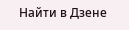Найти в Дзене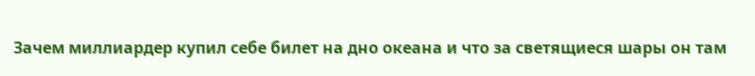Зачем миллиардер купил себе билет на дно океана и что за светящиеся шары он там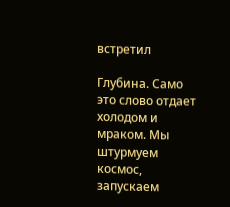встретил

Глубина. Само это слово отдает холодом и мраком. Мы штурмуем космос, запускаем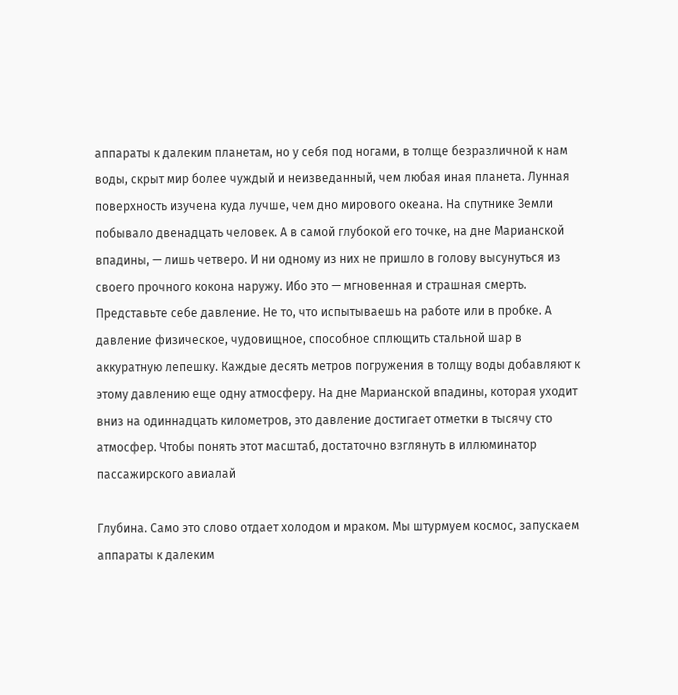аппараты к далеким планетам, но у себя под ногами, в толще безразличной к нам воды, скрыт мир более чуждый и неизведанный, чем любая иная планета. Лунная поверхность изучена куда лучше, чем дно мирового океана. На спутнике Земли побывало двенадцать человек. А в самой глубокой его точке, на дне Марианской впадины, — лишь четверо. И ни одному из них не пришло в голову высунуться из своего прочного кокона наружу. Ибо это — мгновенная и страшная смерть. Представьте себе давление. Не то, что испытываешь на работе или в пробке. А давление физическое, чудовищное, способное сплющить стальной шар в аккуратную лепешку. Каждые десять метров погружения в толщу воды добавляют к этому давлению еще одну атмосферу. На дне Марианской впадины, которая уходит вниз на одиннадцать километров, это давление достигает отметки в тысячу сто атмосфер. Чтобы понять этот масштаб, достаточно взглянуть в иллюминатор пассажирского авиалай

Глубина. Само это слово отдает холодом и мраком. Мы штурмуем космос, запускаем аппараты к далеким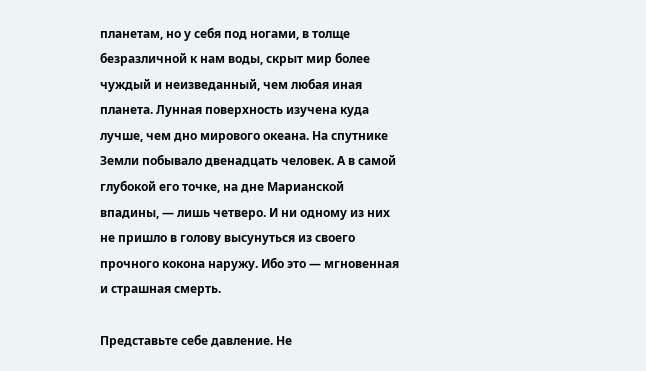планетам, но у себя под ногами, в толще безразличной к нам воды, скрыт мир более чуждый и неизведанный, чем любая иная планета. Лунная поверхность изучена куда лучше, чем дно мирового океана. На спутнике Земли побывало двенадцать человек. А в самой глубокой его точке, на дне Марианской впадины, — лишь четверо. И ни одному из них не пришло в голову высунуться из своего прочного кокона наружу. Ибо это — мгновенная и страшная смерть.

Представьте себе давление. Не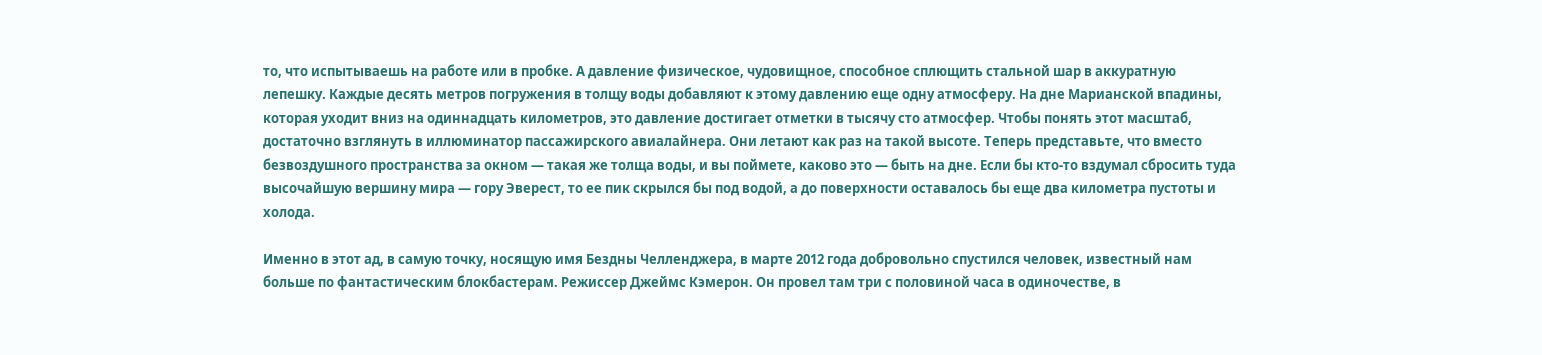то, что испытываешь на работе или в пробке. А давление физическое, чудовищное, способное сплющить стальной шар в аккуратную лепешку. Каждые десять метров погружения в толщу воды добавляют к этому давлению еще одну атмосферу. На дне Марианской впадины, которая уходит вниз на одиннадцать километров, это давление достигает отметки в тысячу сто атмосфер. Чтобы понять этот масштаб, достаточно взглянуть в иллюминатор пассажирского авиалайнера. Они летают как раз на такой высоте. Теперь представьте, что вместо безвоздушного пространства за окном — такая же толща воды, и вы поймете, каково это — быть на дне. Если бы кто-то вздумал сбросить туда высочайшую вершину мира — гору Эверест, то ее пик скрылся бы под водой, а до поверхности оставалось бы еще два километра пустоты и холода.

Именно в этот ад, в самую точку, носящую имя Бездны Челленджера, в марте 2012 года добровольно спустился человек, известный нам больше по фантастическим блокбастерам. Режиссер Джеймс Кэмерон. Он провел там три с половиной часа в одиночестве, в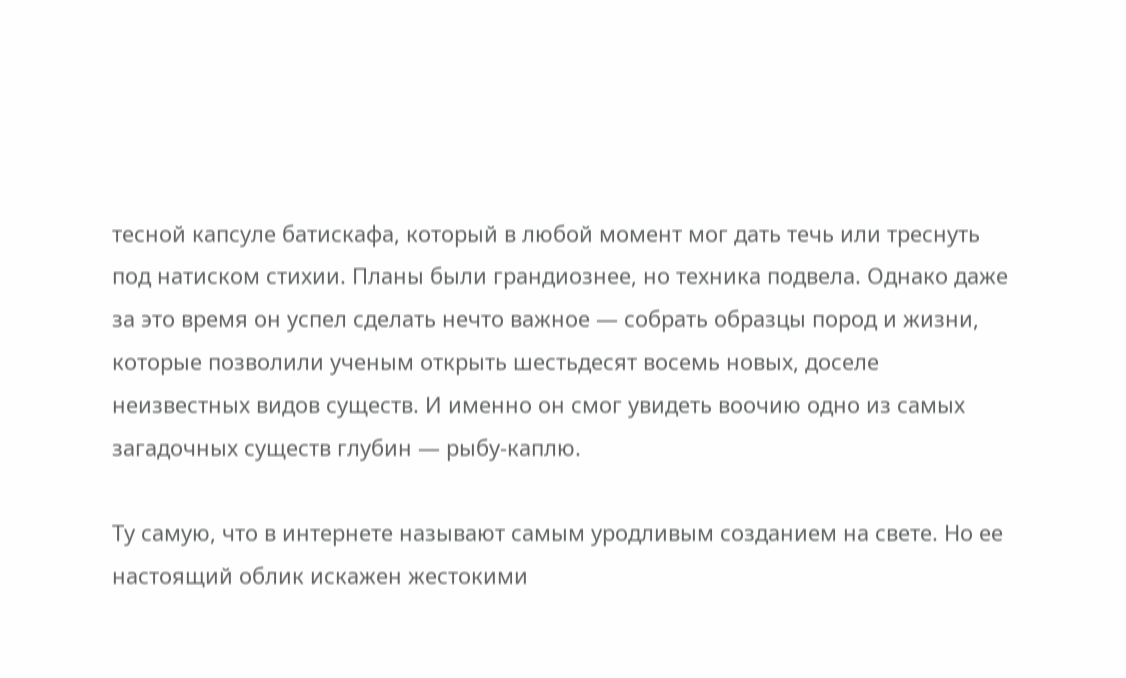тесной капсуле батискафа, который в любой момент мог дать течь или треснуть под натиском стихии. Планы были грандиознее, но техника подвела. Однако даже за это время он успел сделать нечто важное — собрать образцы пород и жизни, которые позволили ученым открыть шестьдесят восемь новых, доселе неизвестных видов существ. И именно он смог увидеть воочию одно из самых загадочных существ глубин — рыбу-каплю.

Ту самую, что в интернете называют самым уродливым созданием на свете. Но ее настоящий облик искажен жестокими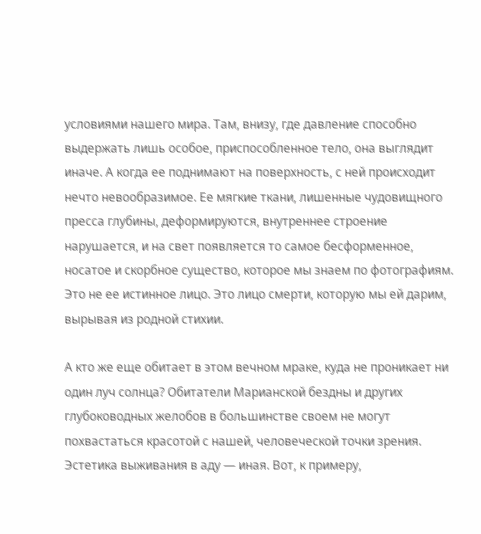условиями нашего мира. Там, внизу, где давление способно выдержать лишь особое, приспособленное тело, она выглядит иначе. А когда ее поднимают на поверхность, с ней происходит нечто невообразимое. Ее мягкие ткани, лишенные чудовищного пресса глубины, деформируются, внутреннее строение нарушается, и на свет появляется то самое бесформенное, носатое и скорбное существо, которое мы знаем по фотографиям. Это не ее истинное лицо. Это лицо смерти, которую мы ей дарим, вырывая из родной стихии.

А кто же еще обитает в этом вечном мраке, куда не проникает ни один луч солнца? Обитатели Марианской бездны и других глубоководных желобов в большинстве своем не могут похвастаться красотой с нашей, человеческой точки зрения. Эстетика выживания в аду — иная. Вот, к примеру,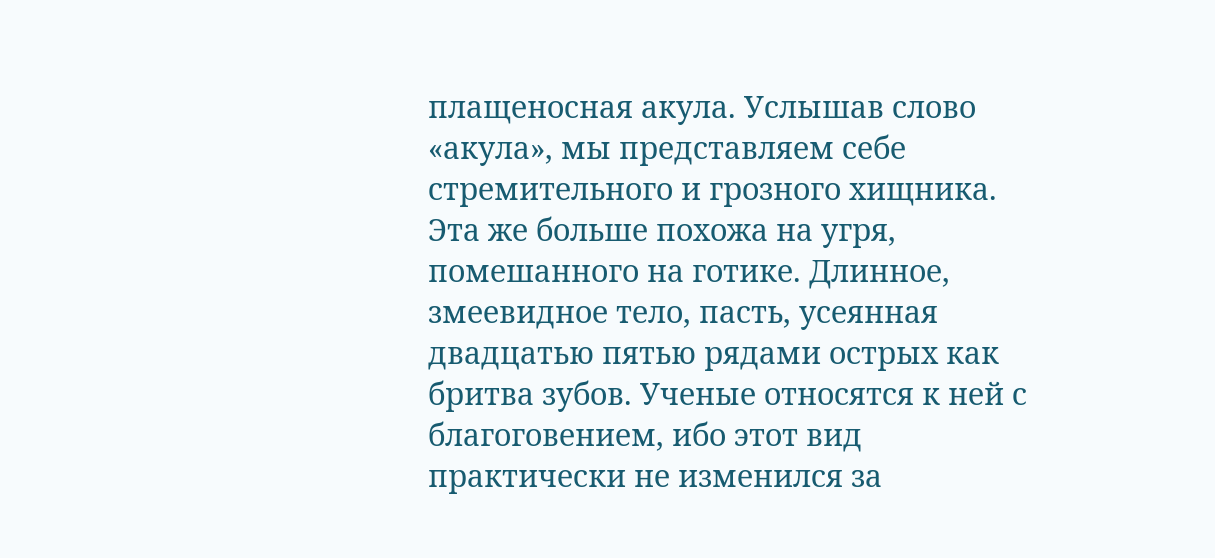плащеносная акула. Услышав слово «акула», мы представляем себе стремительного и грозного хищника. Эта же больше похожа на угря, помешанного на готике. Длинное, змеевидное тело, пасть, усеянная двадцатью пятью рядами острых как бритва зубов. Ученые относятся к ней с благоговением, ибо этот вид практически не изменился за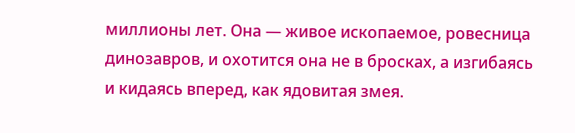миллионы лет. Она — живое ископаемое, ровесница динозавров, и охотится она не в бросках, а изгибаясь и кидаясь вперед, как ядовитая змея.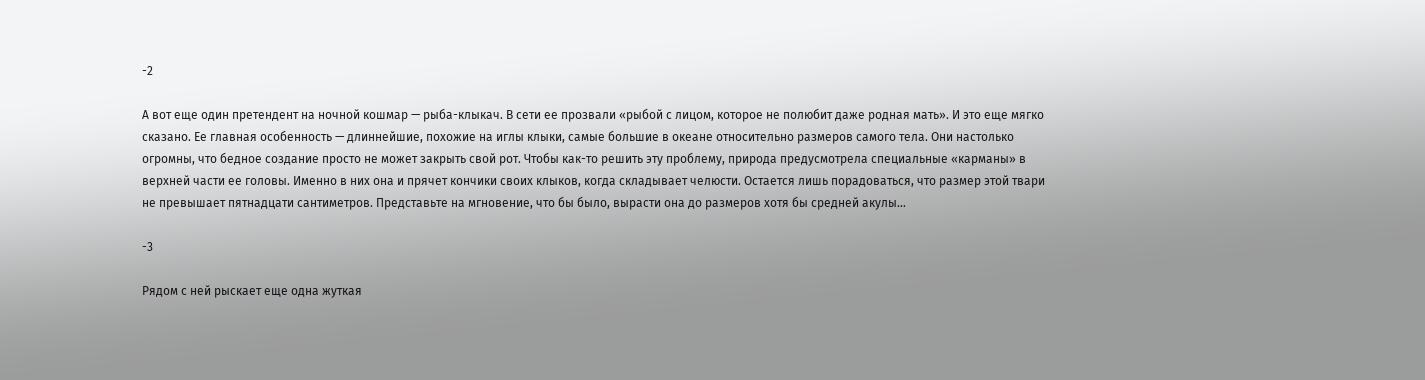-2

А вот еще один претендент на ночной кошмар — рыба-клыкач. В сети ее прозвали «рыбой с лицом, которое не полюбит даже родная мать». И это еще мягко сказано. Ее главная особенность — длиннейшие, похожие на иглы клыки, самые большие в океане относительно размеров самого тела. Они настолько огромны, что бедное создание просто не может закрыть свой рот. Чтобы как-то решить эту проблему, природа предусмотрела специальные «карманы» в верхней части ее головы. Именно в них она и прячет кончики своих клыков, когда складывает челюсти. Остается лишь порадоваться, что размер этой твари не превышает пятнадцати сантиметров. Представьте на мгновение, что бы было, вырасти она до размеров хотя бы средней акулы…

-3

Рядом с ней рыскает еще одна жуткая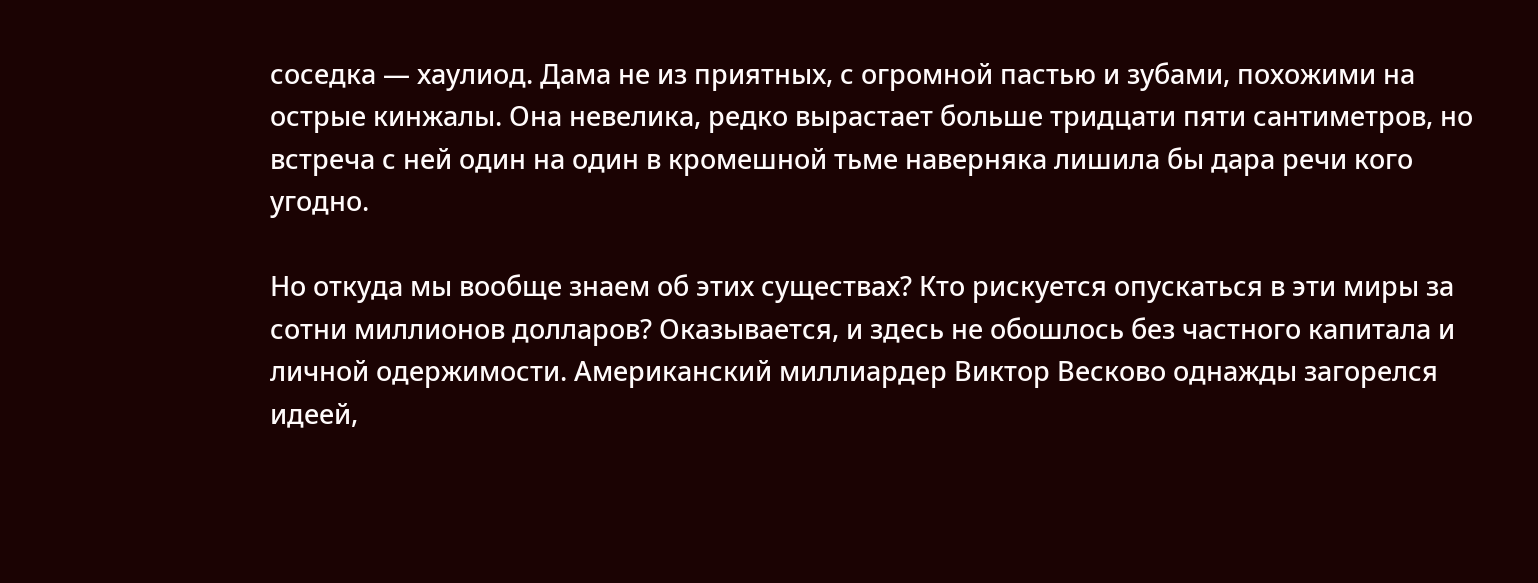соседка — хаулиод. Дама не из приятных, с огромной пастью и зубами, похожими на острые кинжалы. Она невелика, редко вырастает больше тридцати пяти сантиметров, но встреча с ней один на один в кромешной тьме наверняка лишила бы дара речи кого угодно.

Но откуда мы вообще знаем об этих существах? Кто рискуется опускаться в эти миры за сотни миллионов долларов? Оказывается, и здесь не обошлось без частного капитала и личной одержимости. Американский миллиардер Виктор Весково однажды загорелся идеей,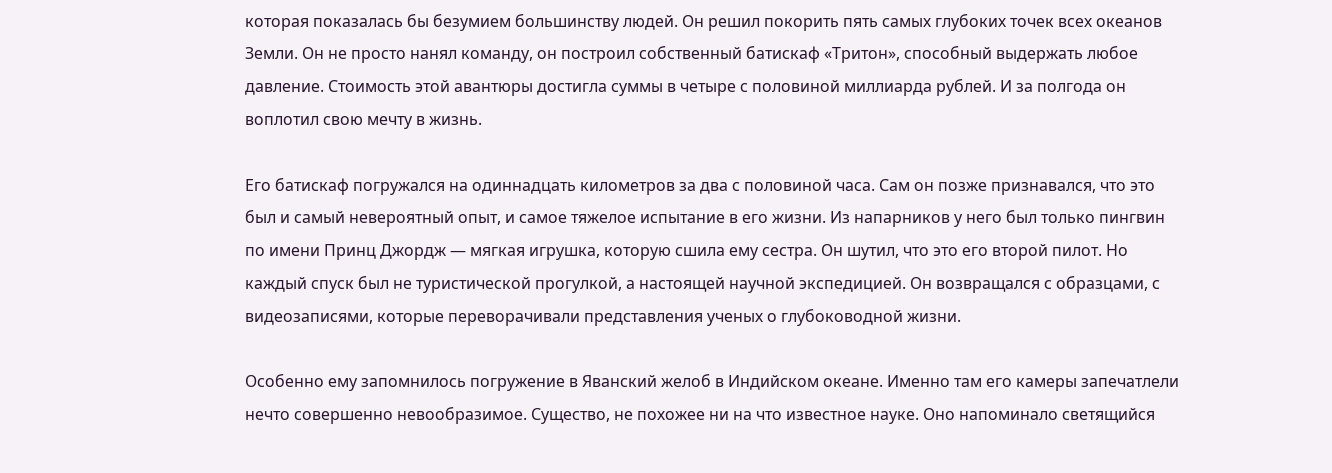которая показалась бы безумием большинству людей. Он решил покорить пять самых глубоких точек всех океанов Земли. Он не просто нанял команду, он построил собственный батискаф «Тритон», способный выдержать любое давление. Стоимость этой авантюры достигла суммы в четыре с половиной миллиарда рублей. И за полгода он воплотил свою мечту в жизнь.

Его батискаф погружался на одиннадцать километров за два с половиной часа. Сам он позже признавался, что это был и самый невероятный опыт, и самое тяжелое испытание в его жизни. Из напарников у него был только пингвин по имени Принц Джордж — мягкая игрушка, которую сшила ему сестра. Он шутил, что это его второй пилот. Но каждый спуск был не туристической прогулкой, а настоящей научной экспедицией. Он возвращался с образцами, с видеозаписями, которые переворачивали представления ученых о глубоководной жизни.

Особенно ему запомнилось погружение в Яванский желоб в Индийском океане. Именно там его камеры запечатлели нечто совершенно невообразимое. Существо, не похожее ни на что известное науке. Оно напоминало светящийся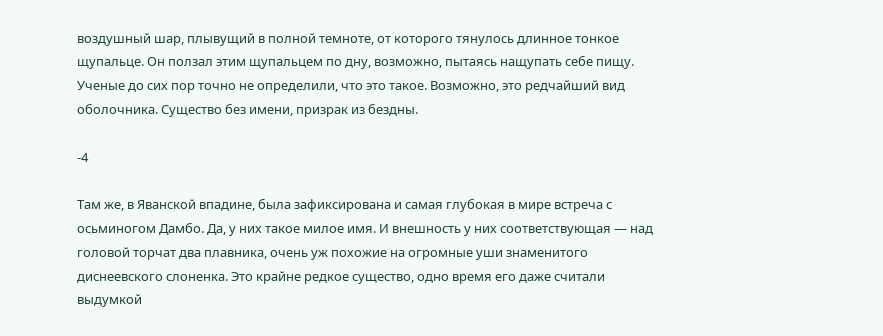воздушный шар, плывущий в полной темноте, от которого тянулось длинное тонкое щупальце. Он ползал этим щупальцем по дну, возможно, пытаясь нащупать себе пищу. Ученые до сих пор точно не определили, что это такое. Возможно, это редчайший вид оболочника. Существо без имени, призрак из бездны.

-4

Там же, в Яванской впадине, была зафиксирована и самая глубокая в мире встреча с осьминогом Дамбо. Да, у них такое милое имя. И внешность у них соответствующая — над головой торчат два плавника, очень уж похожие на огромные уши знаменитого диснеевского слоненка. Это крайне редкое существо, одно время его даже считали выдумкой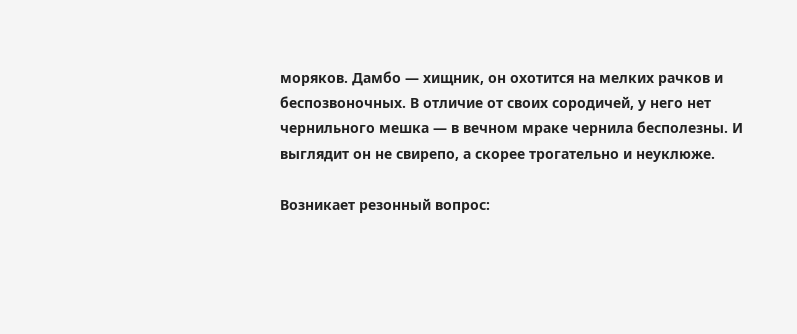моряков. Дамбо — хищник, он охотится на мелких рачков и беспозвоночных. В отличие от своих сородичей, у него нет чернильного мешка — в вечном мраке чернила бесполезны. И выглядит он не свирепо, а скорее трогательно и неуклюже.

Возникает резонный вопрос: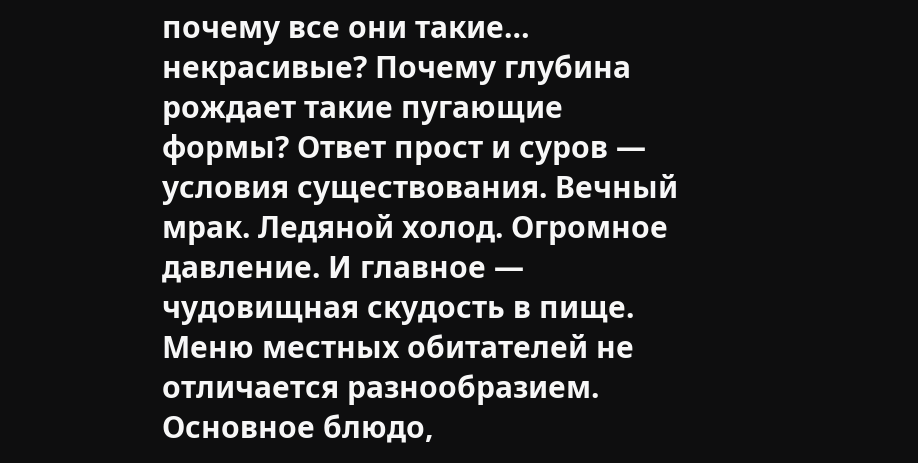почему все они такие… некрасивые? Почему глубина рождает такие пугающие формы? Ответ прост и суров — условия существования. Вечный мрак. Ледяной холод. Огромное давление. И главное — чудовищная скудость в пище. Меню местных обитателей не отличается разнообразием. Основное блюдо,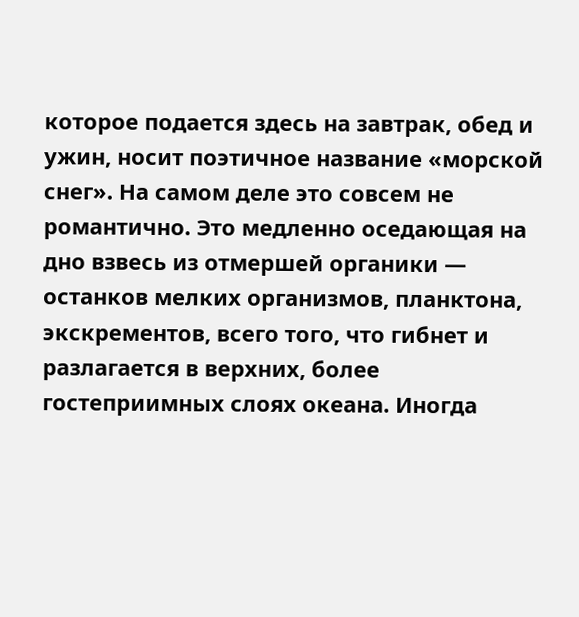которое подается здесь на завтрак, обед и ужин, носит поэтичное название «морской снег». На самом деле это совсем не романтично. Это медленно оседающая на дно взвесь из отмершей органики — останков мелких организмов, планктона, экскрементов, всего того, что гибнет и разлагается в верхних, более гостеприимных слоях океана. Иногда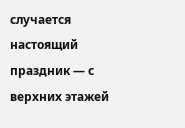случается настоящий праздник — с верхних этажей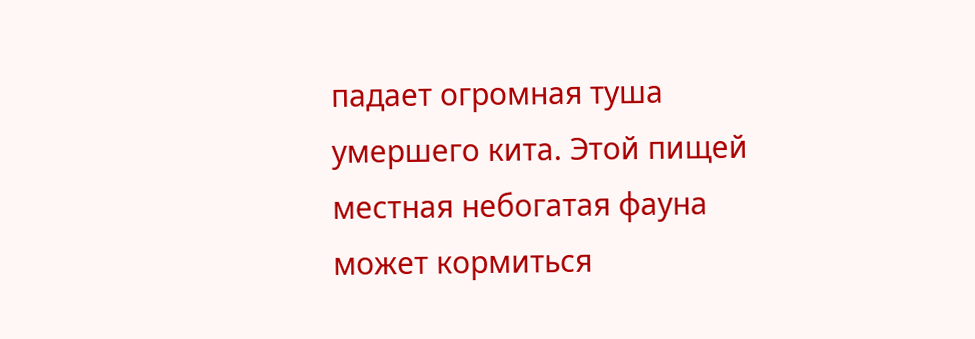падает огромная туша умершего кита. Этой пищей местная небогатая фауна может кормиться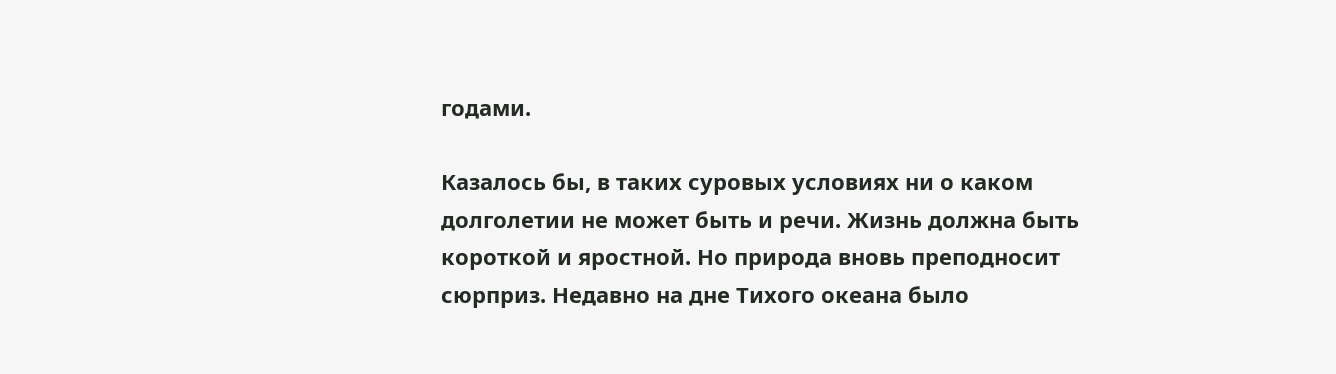годами.

Казалось бы, в таких суровых условиях ни о каком долголетии не может быть и речи. Жизнь должна быть короткой и яростной. Но природа вновь преподносит сюрприз. Недавно на дне Тихого океана было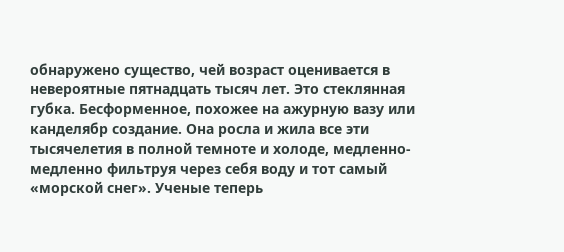обнаружено существо, чей возраст оценивается в невероятные пятнадцать тысяч лет. Это стеклянная губка. Бесформенное, похожее на ажурную вазу или канделябр создание. Она росла и жила все эти тысячелетия в полной темноте и холоде, медленно-медленно фильтруя через себя воду и тот самый «морской снег». Ученые теперь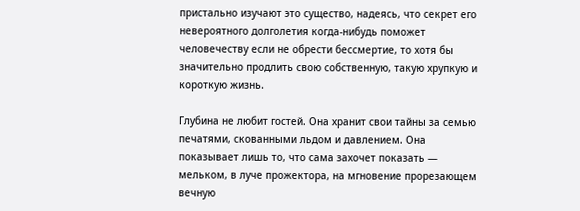пристально изучают это существо, надеясь, что секрет его невероятного долголетия когда-нибудь поможет человечеству если не обрести бессмертие, то хотя бы значительно продлить свою собственную, такую хрупкую и короткую жизнь.

Глубина не любит гостей. Она хранит свои тайны за семью печатями, скованными льдом и давлением. Она показывает лишь то, что сама захочет показать — мельком, в луче прожектора, на мгновение прорезающем вечную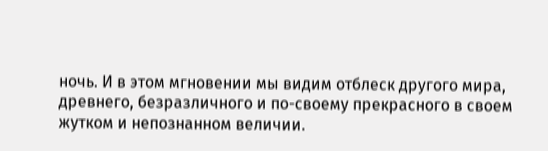ночь. И в этом мгновении мы видим отблеск другого мира, древнего, безразличного и по-своему прекрасного в своем жутком и непознанном величии.